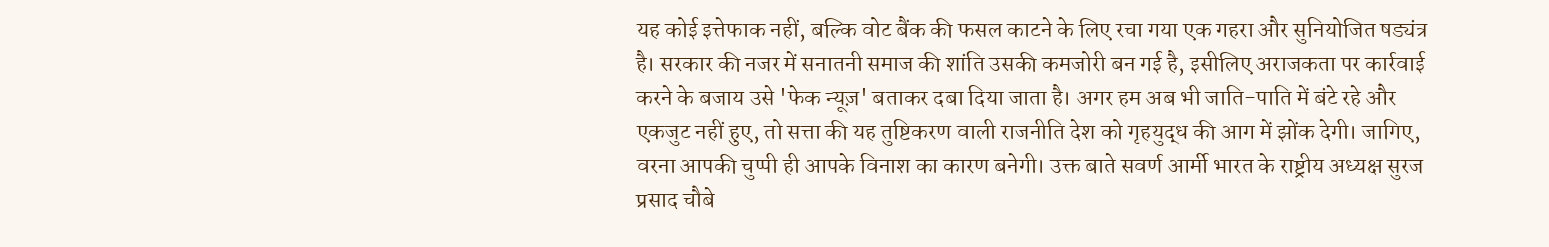यह कोई इत्तेफाक नहीं, बल्कि वोट बैंक की फसल काटने के लिए रचा गया एक गहरा और सुनियोजित षड्यंत्र है। सरकार की नजर में सनातनी समाज की शांति उसकी कमजोरी बन गई है, इसीलिए अराजकता पर कार्रवाई करने के बजाय उसे 'फेक न्यूज़' बताकर दबा दिया जाता है। अगर हम अब भी जाति-पाति में बंटे रहे और एकजुट नहीं हुए, तो सत्ता की यह तुष्टिकरण वाली राजनीति देश को गृहयुद्ध की आग में झोंक देगी। जागिए, वरना आपकी चुप्पी ही आपके विनाश का कारण बनेगी। उक्त बाते सवर्ण आर्मी भारत के राष्ट्रीय अध्यक्ष सुरज प्रसाद चौबे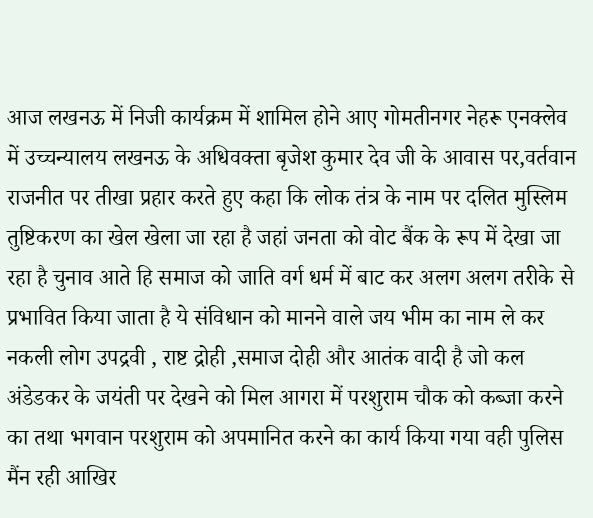आज लखनऊ में निजी कार्यक्रम में शामिल होने आए गोमतीनगर नेहरू एनक्लेव में उच्चन्यालय लखनऊ के अधिवक्ता बृजेश कुमार देव जी के आवास पर,वर्तवान राजनीत पर तीखा प्रहार करते हुए कहा कि लोक तंत्र के नाम पर दलित मुस्लिम तुष्टिकरण का खेल खेला जा रहा है जहां जनता को वोट बैंक के रूप में देखा जा रहा है चुनाव आते हि समाज को जाति वर्ग धर्म में बाट कर अलग अलग तरीके से प्रभावित किया जाता है ये संविधान को मानने वाले जय भीम का नाम ले कर नकली लोग उपद्रवी , राष्ट द्रोही ,समाज दोही और आतंक वादी है जो कल अंडेडकर के जयंती पर देखने को मिल आगरा में परशुराम चौक को कब्जा करने का तथा भगवान परशुराम को अपमानित करने का कार्य किया गया वही पुलिस मैंन रही आखिर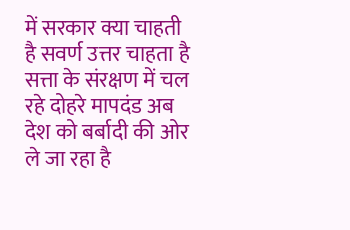में सरकार क्या चाहती है सवर्ण उत्तर चाहता है
सत्ता के संरक्षण में चल रहे दोहरे मापदंड अब देश को बर्बादी की ओर ले जा रहा है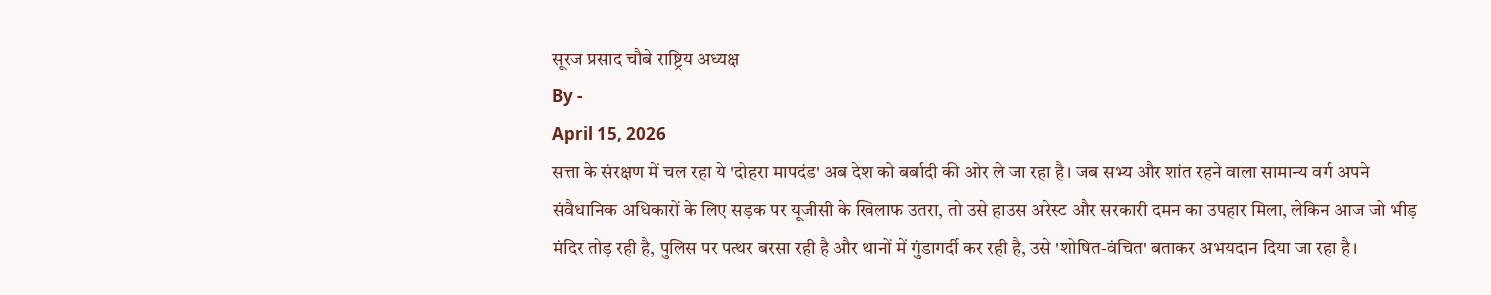सूरज प्रसाद चौबे राष्ट्रिय अध्यक्ष
By -
April 15, 2026
सत्ता के संरक्षण में चल रहा ये 'दोहरा मापदंड' अब देश को बर्बादी की ओर ले जा रहा है। जब सभ्य और शांत रहने वाला सामान्य वर्ग अपने संवैधानिक अधिकारों के लिए सड़क पर यूजीसी के खिलाफ उतरा, तो उसे हाउस अरेस्ट और सरकारी दमन का उपहार मिला, लेकिन आज जो भीड़ मंदिर तोड़ रही है, पुलिस पर पत्थर बरसा रही है और थानों में गुंडागर्दी कर रही है, उसे 'शोषित-वंचित' बताकर अभयदान दिया जा रहा है।